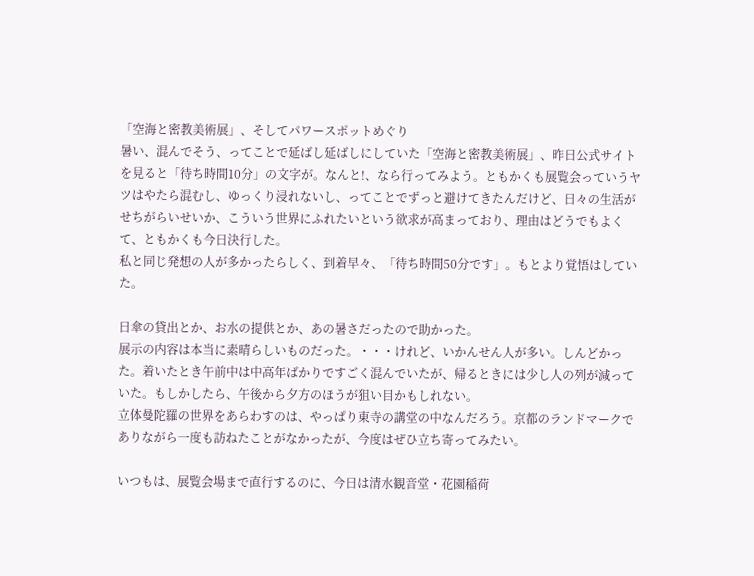「空海と密教美術展」、そしてパワースポットめぐり
暑い、混んでそう、ってことで延ばし延ばしにしていた「空海と密教美術展」、昨日公式サイトを見ると「待ち時間10分」の文字が。なんと!、なら行ってみよう。ともかくも展覧会っていうヤツはやたら混むし、ゆっくり浸れないし、ってことでずっと避けてきたんだけど、日々の生活がせちがらいせいか、こういう世界にふれたいという欲求が高まっており、理由はどうでもよくて、ともかくも今日決行した。
私と同じ発想の人が多かったらしく、到着早々、「待ち時間50分です」。もとより覚悟はしていた。

日傘の貸出とか、お水の提供とか、あの暑さだったので助かった。
展示の内容は本当に素晴らしいものだった。・・・けれど、いかんせん人が多い。しんどかった。着いたとき午前中は中高年ばかりですごく混んでいたが、帰るときには少し人の列が減っていた。もしかしたら、午後から夕方のほうが狙い目かもしれない。
立体曼陀羅の世界をあらわすのは、やっぱり東寺の講堂の中なんだろう。京都のランドマークでありながら一度も訪ねたことがなかったが、今度はぜひ立ち寄ってみたい。

いつもは、展覧会場まで直行するのに、今日は清水観音堂・花園稲荷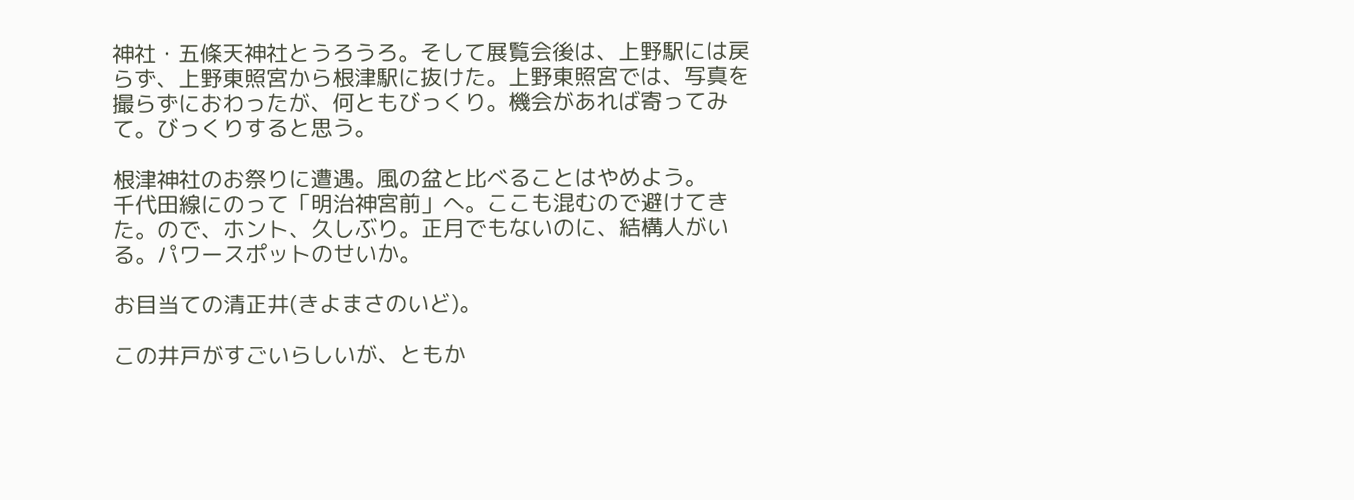神社・五條天神社とうろうろ。そして展覧会後は、上野駅には戻らず、上野東照宮から根津駅に抜けた。上野東照宮では、写真を撮らずにおわったが、何ともびっくり。機会があれば寄ってみて。びっくりすると思う。

根津神社のお祭りに遭遇。風の盆と比べることはやめよう。
千代田線にのって「明治神宮前」へ。ここも混むので避けてきた。ので、ホント、久しぶり。正月でもないのに、結構人がいる。パワースポットのせいか。

お目当ての清正井(きよまさのいど)。

この井戸がすごいらしいが、ともか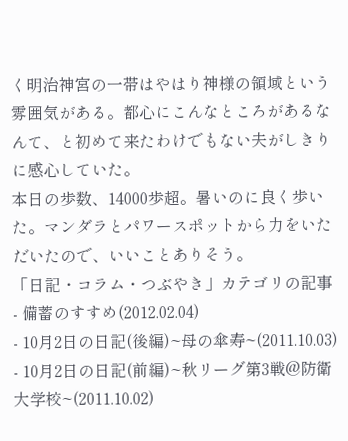く明治神宮の一帯はやはり神様の領域という雰囲気がある。都心にこんなところがあるなんて、と初めて来たわけでもない夫がしきりに感心していた。
本日の歩数、14000歩超。暑いのに良く歩いた。マンダラとパワースポットから力をいただいたので、いいことありそう。
「日記・コラム・つぶやき」カテゴリの記事
- 備蓄のすすめ(2012.02.04)
- 10月2日の日記(後編)~母の傘寿~(2011.10.03)
- 10月2日の日記(前編)~秋リーグ第3戦@防衛大学校~(2011.10.02)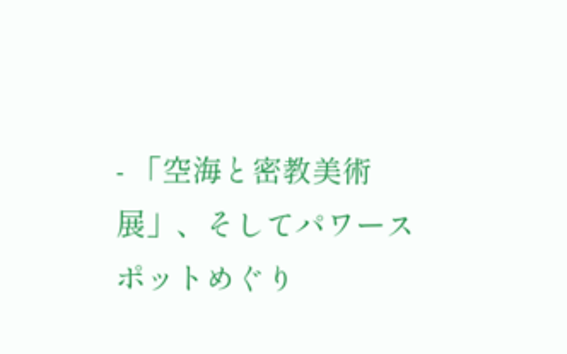- 「空海と密教美術展」、そしてパワースポットめぐり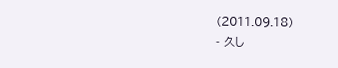(2011.09.18)
- 久し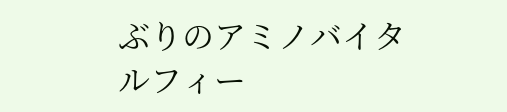ぶりのアミノバイタルフィー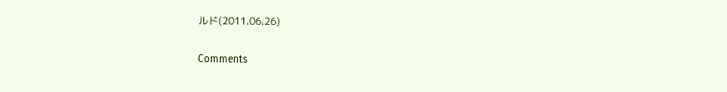ルド(2011.06.26)

Comments